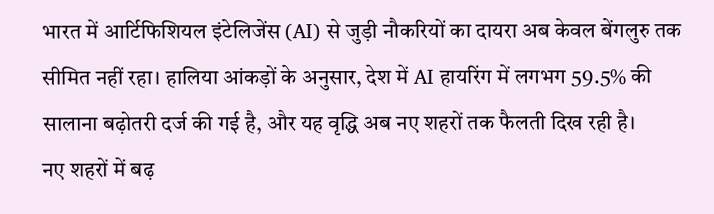भारत में आर्टिफिशियल इंटेलिजेंस (AI) से जुड़ी नौकरियों का दायरा अब केवल बेंगलुरु तक सीमित नहीं रहा। हालिया आंकड़ों के अनुसार, देश में AI हायरिंग में लगभग 59.5% की सालाना बढ़ोतरी दर्ज की गई है, और यह वृद्धि अब नए शहरों तक फैलती दिख रही है।
नए शहरों में बढ़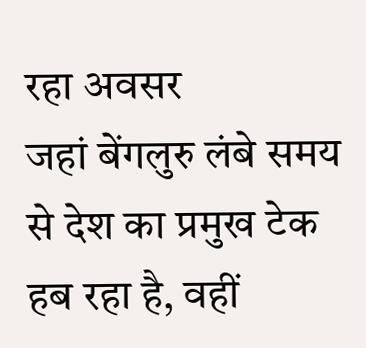रहा अवसर
जहां बेंगलुरु लंबे समय से देश का प्रमुख टेक हब रहा है, वहीं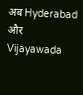अब Hyderabad और Vijayawada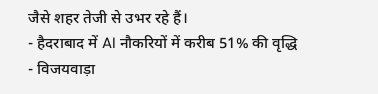जैसे शहर तेजी से उभर रहे हैं।
- हैदराबाद में AI नौकरियों में करीब 51% की वृद्धि
- विजयवाड़ा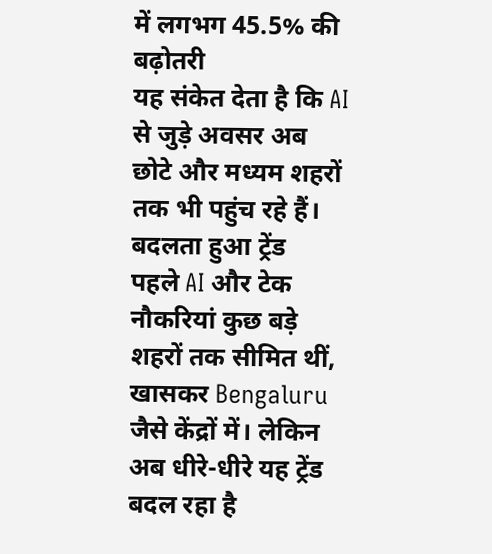में लगभग 45.5% की बढ़ोतरी
यह संकेत देता है कि AI से जुड़े अवसर अब छोटे और मध्यम शहरों तक भी पहुंच रहे हैं।
बदलता हुआ ट्रेंड
पहले AI और टेक नौकरियां कुछ बड़े शहरों तक सीमित थीं, खासकर Bengaluru जैसे केंद्रों में। लेकिन अब धीरे-धीरे यह ट्रेंड बदल रहा है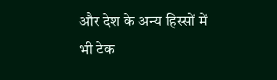और देश के अन्य हिस्सों में भी टेक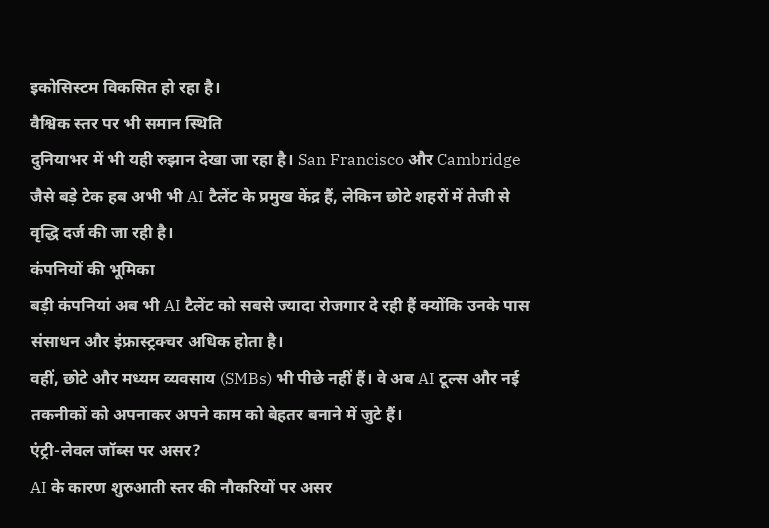इकोसिस्टम विकसित हो रहा है।
वैश्विक स्तर पर भी समान स्थिति
दुनियाभर में भी यही रुझान देखा जा रहा है। San Francisco और Cambridge जैसे बड़े टेक हब अभी भी AI टैलेंट के प्रमुख केंद्र हैं, लेकिन छोटे शहरों में तेजी से वृद्धि दर्ज की जा रही है।
कंपनियों की भूमिका
बड़ी कंपनियां अब भी AI टैलेंट को सबसे ज्यादा रोजगार दे रही हैं क्योंकि उनके पास संसाधन और इंफ्रास्ट्रक्चर अधिक होता है।
वहीं, छोटे और मध्यम व्यवसाय (SMBs) भी पीछे नहीं हैं। वे अब AI टूल्स और नई तकनीकों को अपनाकर अपने काम को बेहतर बनाने में जुटे हैं।
एंट्री-लेवल जॉब्स पर असर?
AI के कारण शुरुआती स्तर की नौकरियों पर असर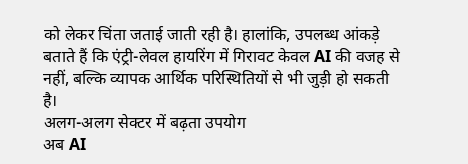को लेकर चिंता जताई जाती रही है। हालांकि, उपलब्ध आंकड़े बताते हैं कि एंट्री-लेवल हायरिंग में गिरावट केवल AI की वजह से नहीं, बल्कि व्यापक आर्थिक परिस्थितियों से भी जुड़ी हो सकती है।
अलग-अलग सेक्टर में बढ़ता उपयोग
अब AI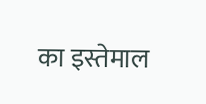का इस्तेमाल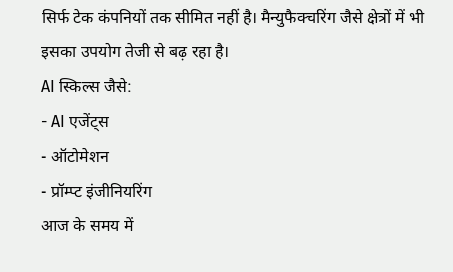सिर्फ टेक कंपनियों तक सीमित नहीं है। मैन्युफैक्चरिंग जैसे क्षेत्रों में भी इसका उपयोग तेजी से बढ़ रहा है।
AI स्किल्स जैसे:
- AI एजेंट्स
- ऑटोमेशन
- प्रॉम्प्ट इंजीनियरिंग
आज के समय में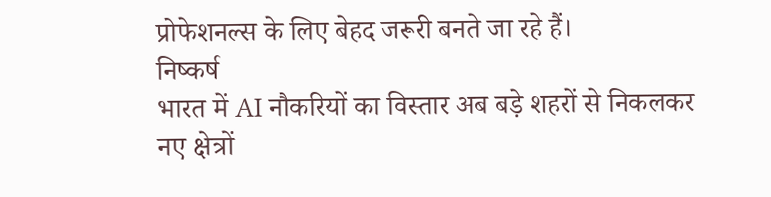प्रोफेशनल्स के लिए बेहद जरूरी बनते जा रहे हैं।
निष्कर्ष
भारत में AI नौकरियों का विस्तार अब बड़े शहरों से निकलकर नए क्षेत्रों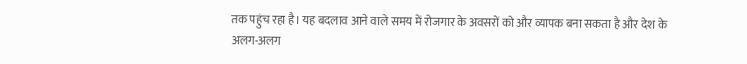तक पहुंच रहा है। यह बदलाव आने वाले समय में रोजगार के अवसरों को और व्यापक बना सकता है और देश के अलग-अलग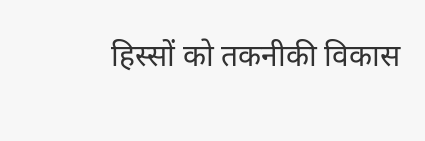हिस्सों को तकनीकी विकास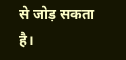से जोड़ सकता है।